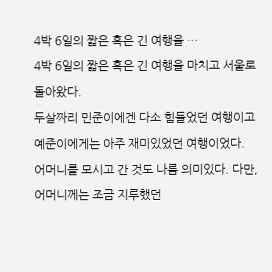4박 6일의 짧은 혹은 긴 여행을 …
4박 6일의 짧은 혹은 긴 여행을 마치고 서울로 돌아왔다.
두살짜리 민준이에겐 다소 힘들었던 여행이고 예준이에게는 아주 재미있었던 여행이었다.
어머니를 모시고 간 것도 나름 의미있다. 다만, 어머니께는 조금 지루했던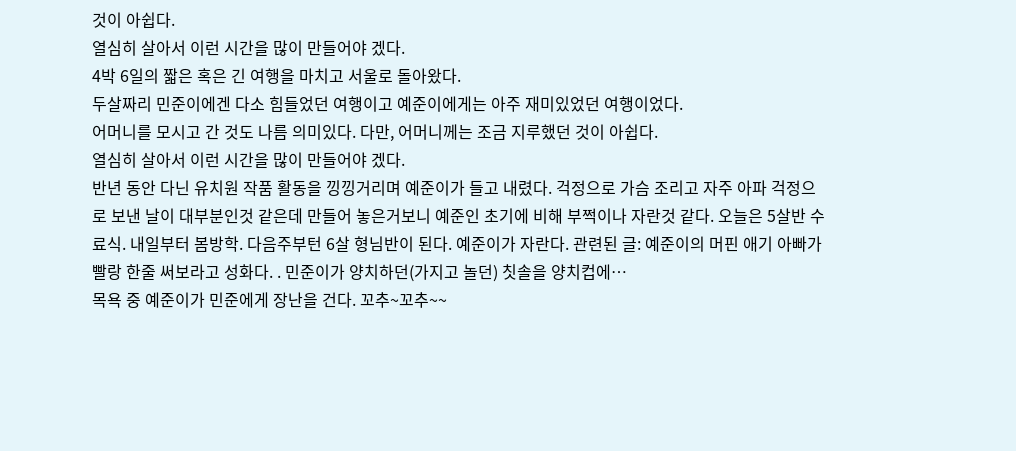것이 아쉽다.
열심히 살아서 이런 시간을 많이 만들어야 겠다.
4박 6일의 짧은 혹은 긴 여행을 마치고 서울로 돌아왔다.
두살짜리 민준이에겐 다소 힘들었던 여행이고 예준이에게는 아주 재미있었던 여행이었다.
어머니를 모시고 간 것도 나름 의미있다. 다만, 어머니께는 조금 지루했던 것이 아쉽다.
열심히 살아서 이런 시간을 많이 만들어야 겠다.
반년 동안 다닌 유치원 작품 활동을 낑낑거리며 예준이가 들고 내렸다. 걱정으로 가슴 조리고 자주 아파 걱정으로 보낸 날이 대부분인것 같은데 만들어 놓은거보니 예준인 초기에 비해 부쩍이나 자란것 같다. 오늘은 5살반 수료식. 내일부터 봄방학. 다음주부턴 6살 형님반이 된다. 예준이가 자란다. 관련된 글: 예준이의 머핀 애기 아빠가 빨랑 한줄 써보라고 성화다. . 민준이가 양치하던(가지고 놀던) 칫솔을 양치컵에…
목욕 중 예준이가 민준에게 장난을 건다. 꼬추~꼬추~~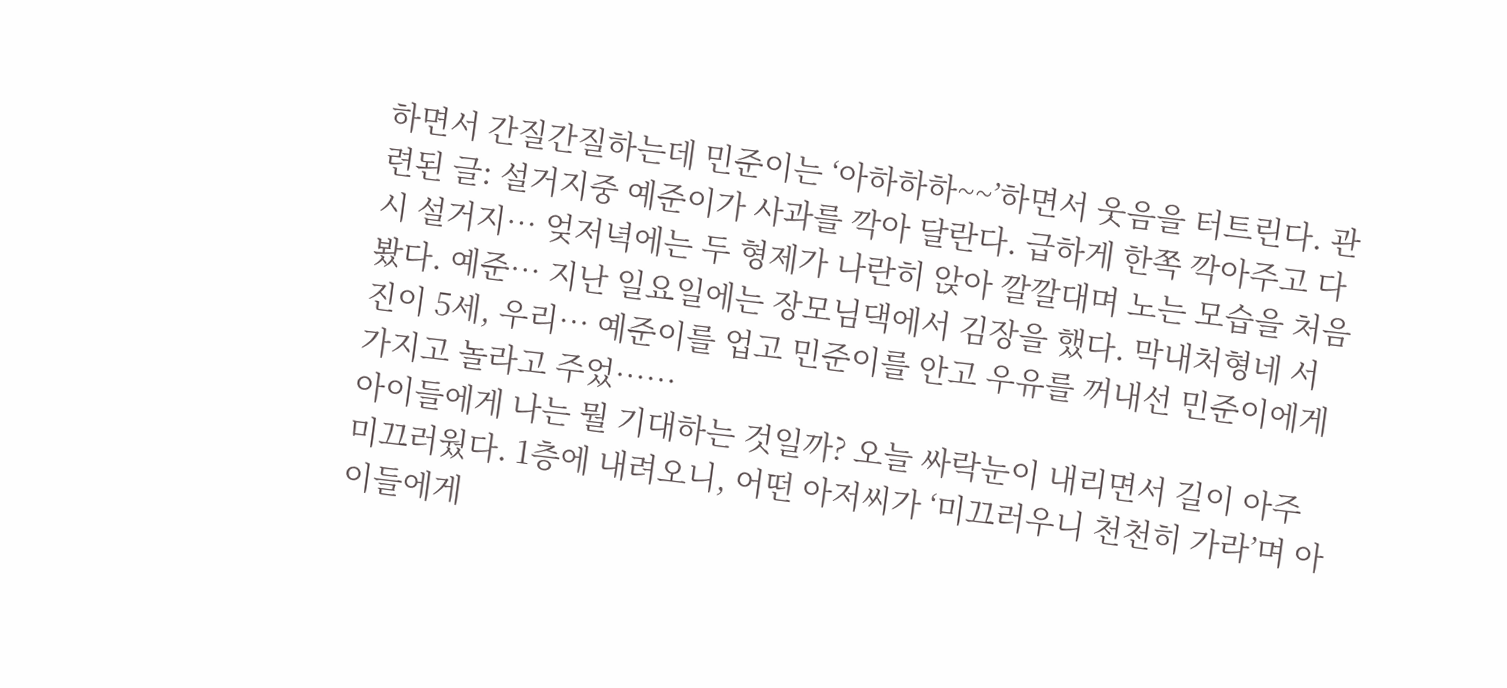하면서 간질간질하는데 민준이는 ‘아하하하~~’하면서 웃음을 터트린다. 관련된 글: 설거지중 예준이가 사과를 깍아 달란다. 급하게 한쪽 깍아주고 다시 설거지… 엊저녁에는 두 형제가 나란히 앉아 깔깔대며 노는 모습을 처음 봤다. 예준… 지난 일요일에는 장모님댁에서 김장을 했다. 막내처형네 서진이 5세, 우리… 예준이를 업고 민준이를 안고 우유를 꺼내선 민준이에게 가지고 놀라고 주었……
아이들에게 나는 뭘 기대하는 것일까? 오늘 싸락눈이 내리면서 길이 아주 미끄러웠다. 1층에 내려오니, 어떤 아저씨가 ‘미끄러우니 천천히 가라’며 아이들에게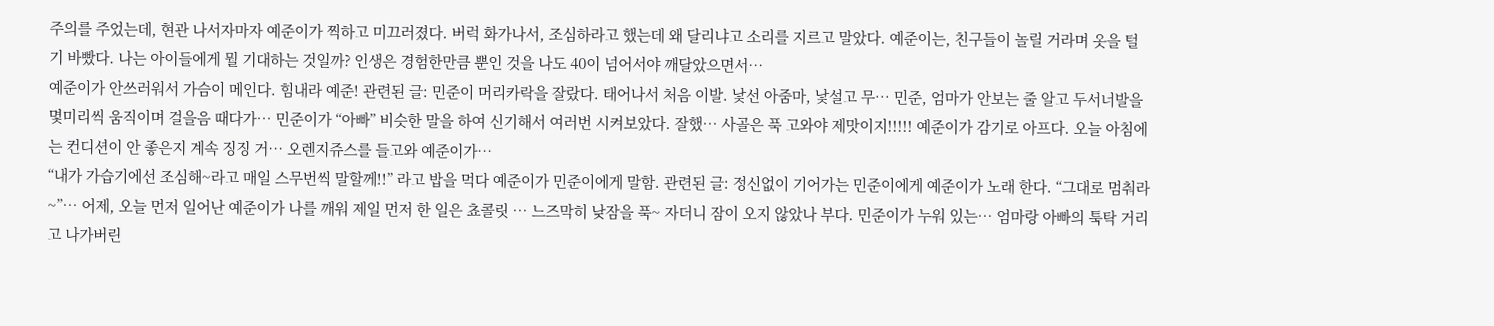주의를 주었는데, 현관 나서자마자 예준이가 찍하고 미끄러졌다. 버럭 화가나서, 조심하라고 했는데 왜 달리냐고 소리를 지르고 말았다. 예준이는, 친구들이 놀릴 거라며 옷을 털기 바빴다. 나는 아이들에게 뭘 기대하는 것일까? 인생은 경험한만큼 뿐인 것을 나도 40이 넘어서야 깨달았으면서…
예준이가 안쓰러워서 가슴이 메인다. 힘내라 예준! 관련된 글: 민준이 머리카락을 잘랐다. 태어나서 처음 이발. 낯선 아줌마, 낯설고 무… 민준, 엄마가 안보는 줄 알고 두서너발을 몇미리씩 움직이며 걸을음 때다가… 민준이가 “아빠” 비슷한 말을 하여 신기해서 여러번 시켜보았다. 잘했… 사골은 푹 고와야 제맛이지!!!!! 예준이가 감기로 아프다. 오늘 아침에는 컨디션이 안 좋은지 계속 징징 거… 오렌지쥬스를 들고와 예준이가…
“내가 가습기에선 조심해~라고 매일 스무번씩 말할께!!” 라고 밥을 먹다 예준이가 민준이에게 말함. 관련된 글: 정신없이 기어가는 민준이에게 예준이가 노래 한다. “그대로 멈춰라~”… 어제, 오늘 먼저 일어난 예준이가 나를 깨워 제일 먼저 한 일은 쵸콜릿 … 느즈막히 낮잠을 푹~ 자더니 잠이 오지 않았나 부다. 민준이가 누워 있는… 엄마랑 아빠의 툭탁 거리고 나가버린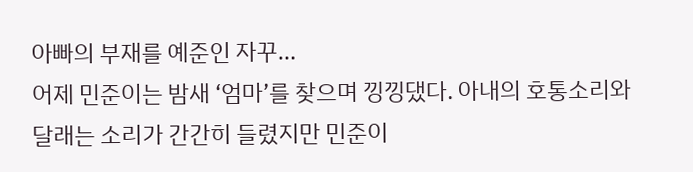아빠의 부재를 예준인 자꾸…
어제 민준이는 밤새 ‘엄마’를 찾으며 낑낑댔다. 아내의 호통소리와 달래는 소리가 간간히 들렸지만 민준이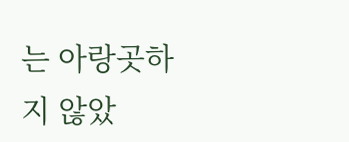는 아랑곳하지 않았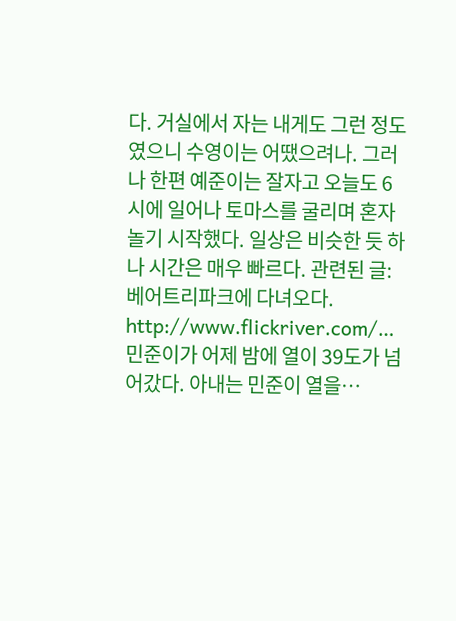다. 거실에서 자는 내게도 그런 정도였으니 수영이는 어땠으려나. 그러나 한편 예준이는 잘자고 오늘도 6시에 일어나 토마스를 굴리며 혼자 놀기 시작했다. 일상은 비슷한 듯 하나 시간은 매우 빠르다. 관련된 글: 베어트리파크에 다녀오다. http://www.flickriver.com/… 민준이가 어제 밤에 열이 39도가 넘어갔다. 아내는 민준이 열을…